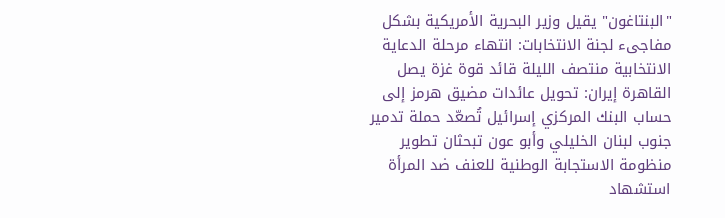"البنتاغون" يقيل وزير البحرية الأمريكية بشكل مفاجىء لجنة الانتخابات: انتهاء مرحلة الدعاية الانتخابية منتصف الليلة قائد قوة غزة يصل القاهرة إيران: تحويل عائدات مضيق هرمز إلى حساب البنك المركزي إسرائيل تُصعّد حملة تدمير جنوب لبنان الخليلي وأبو عون تبحثان تطوير منظومة الاستجابة الوطنية للعنف ضد المرأة استشهاد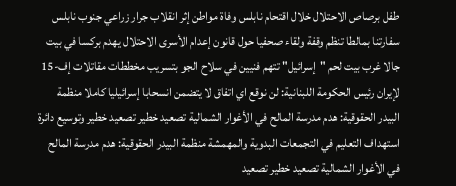طفل برصاص الاحتلال خلال اقتحام نابلس وفاة مواطن إثر انقلاب جرار زراعي جنوب نابلس سفارتنا بمالطا تنظم وقفة ولقاء صحفيا حول قانون إعدام الأسرى الاحتلال يهدم بركسا في بيت جالا غرب بيت لحم "إسرائيل" تتهم فنيين في سلاح الجو بتسريب مخططات مقاتلات إف-15 لإيران رئيس الحكومة اللبنانية: لن نوقع اي اتفاق لا يتضمن انسحابا إسرائيليا كاملا منظمة البيدر الحقوقية: هدم مدرسة المالح في الأغوار الشمالية تصعيد خطير تصعيد خطير وتوسيع دائرة استهداف التعليم في التجمعات البدوية والمهمشة منظمة البيدر الحقوقية: هدم مدرسة المالح في الأغوار الشمالية تصعيد خطير تصعيد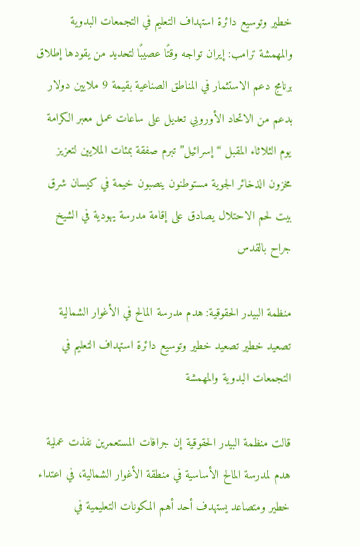خطير وتوسيع دائرة استهداف التعليم في التجمعات البدوية والمهمشة ترامب: إيران تواجه وقتًا عصيبًا لتحديد من يقودها إطلاق برنامج دعم الاستثمار في المناطق الصناعية بقيمة 9 ملايين دولار بدعم من الاتحاد الأوروبي تعديل على ساعات عمل معبر الكرامة يوم الثلاثاء المقبل “إسرائيل” تبرم صفقة بمئات الملايين لتعزيز مخزون الذخائر الجوية مستوطنون ينصبون خيمة في كيسان شرق بيت لحم الاحتلال يصادق على إقامة مدرسة يهودية في الشيخ جراح بالقدس

منظمة البيدر الحقوقية: هدم مدرسة المالح في الأغوار الشمالية تصعيد خطير تصعيد خطير وتوسيع دائرة استهداف التعليم في التجمعات البدوية والمهمشة

قالت منظمة البيدر الحقوقية إن جرافات المستعمرين نفذت عملية هدم لمدرسة المالح الأساسية في منطقة الأغوار الشمالية، في اعتداء خطير ومتصاعد يستهدف أحد أهم المكونات التعليمية في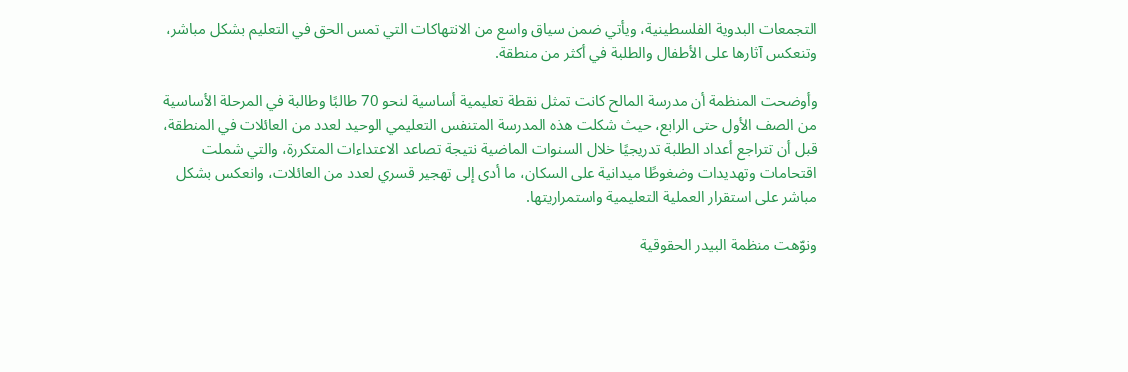التجمعات البدوية الفلسطينية، ويأتي ضمن سياق واسع من الانتهاكات التي تمس الحق في التعليم بشكل مباشر، وتنعكس آثارها على الأطفال والطلبة في أكثر من منطقة.

وأوضحت المنظمة أن مدرسة المالح كانت تمثل نقطة تعليمية أساسية لنحو 70 طالبًا وطالبة في المرحلة الأساسية من الصف الأول حتى الرابع، حيث شكلت هذه المدرسة المتنفس التعليمي الوحيد لعدد من العائلات في المنطقة، قبل أن تتراجع أعداد الطلبة تدريجيًا خلال السنوات الماضية نتيجة تصاعد الاعتداءات المتكررة، والتي شملت اقتحامات وتهديدات وضغوطًا ميدانية على السكان، ما أدى إلى تهجير قسري لعدد من العائلات، وانعكس بشكل مباشر على استقرار العملية التعليمية واستمراريتها.

ونوّهت منظمة البيدر الحقوقية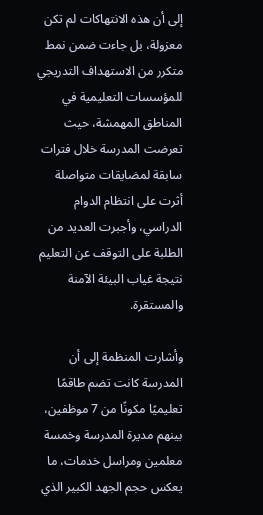إلى أن هذه الانتهاكات لم تكن معزولة، بل جاءت ضمن نمط متكرر من الاستهداف التدريجي للمؤسسات التعليمية في المناطق المهمشة، حيث تعرضت المدرسة خلال فترات سابقة لمضايقات متواصلة أثرت على انتظام الدوام الدراسي، وأجبرت العديد من الطلبة على التوقف عن التعليم نتيجة غياب البيئة الآمنة والمستقرة.

وأشارت المنظمة إلى أن المدرسة كانت تضم طاقمًا تعليميًا مكونًا من 7 موظفين، بينهم مديرة المدرسة وخمسة معلمين ومراسل خدمات، ما يعكس حجم الجهد الكبير الذي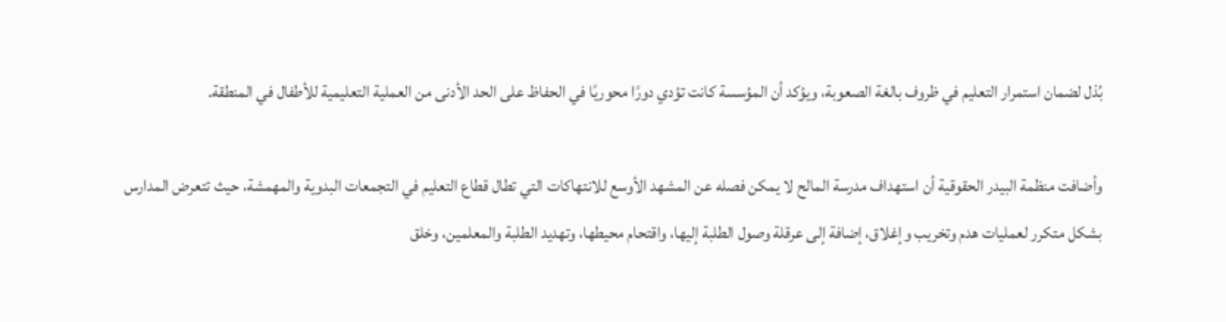بُذل لضمان استمرار التعليم في ظروف بالغة الصعوبة، ويؤكد أن المؤسسة كانت تؤدي دورًا محوريًا في الحفاظ على الحد الأدنى من العملية التعليمية للأطفال في المنطقة.

وأضافت منظمة البيدر الحقوقية أن استهداف مدرسة المالح لا يمكن فصله عن المشهد الأوسع للانتهاكات التي تطال قطاع التعليم في التجمعات البدوية والمهمشة، حيث تتعرض المدارس بشكل متكرر لعمليات هدم وتخريب وإغلاق، إضافة إلى عرقلة وصول الطلبة إليها، واقتحام محيطها، وتهديد الطلبة والمعلمين، وخلق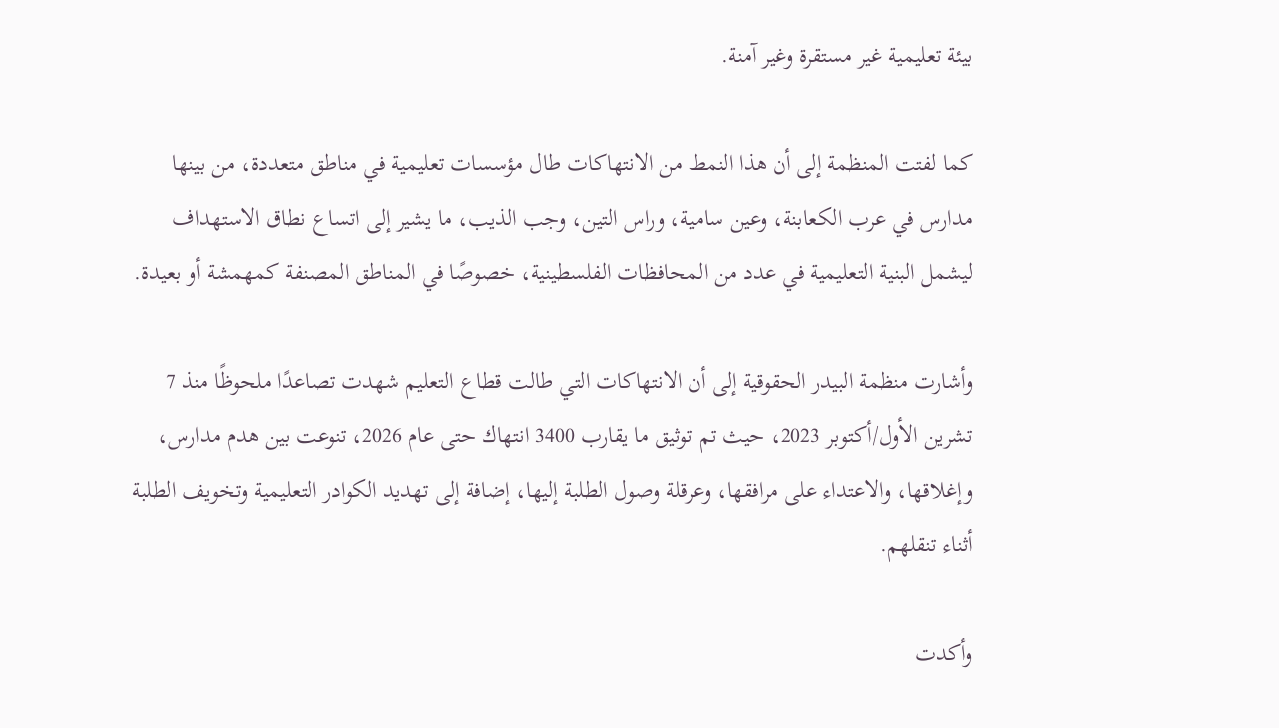بيئة تعليمية غير مستقرة وغير آمنة.

كما لفتت المنظمة إلى أن هذا النمط من الانتهاكات طال مؤسسات تعليمية في مناطق متعددة، من بينها مدارس في عرب الكعابنة، وعين سامية، وراس التين، وجب الذيب، ما يشير إلى اتساع نطاق الاستهداف ليشمل البنية التعليمية في عدد من المحافظات الفلسطينية، خصوصًا في المناطق المصنفة كمهمشة أو بعيدة.

وأشارت منظمة البيدر الحقوقية إلى أن الانتهاكات التي طالت قطاع التعليم شهدت تصاعدًا ملحوظًا منذ 7 تشرين الأول/أكتوبر 2023، حيث تم توثيق ما يقارب 3400 انتهاك حتى عام 2026، تنوعت بين هدم مدارس، وإغلاقها، والاعتداء على مرافقها، وعرقلة وصول الطلبة إليها، إضافة إلى تهديد الكوادر التعليمية وتخويف الطلبة أثناء تنقلهم.

وأكدت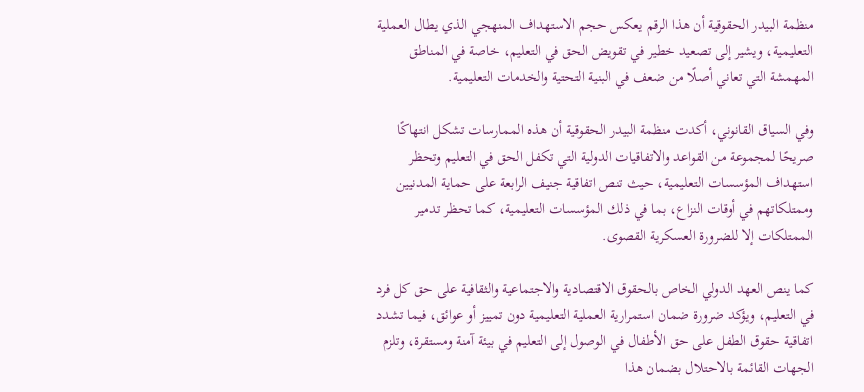منظمة البيدر الحقوقية أن هذا الرقم يعكس حجم الاستهداف المنهجي الذي يطال العملية التعليمية، ويشير إلى تصعيد خطير في تقويض الحق في التعليم، خاصة في المناطق المهمشة التي تعاني أصلًا من ضعف في البنية التحتية والخدمات التعليمية.

وفي السياق القانوني، أكدت منظمة البيدر الحقوقية أن هذه الممارسات تشكل انتهاكًا صريحًا لمجموعة من القواعد والاتفاقيات الدولية التي تكفل الحق في التعليم وتحظر استهداف المؤسسات التعليمية، حيث تنص اتفاقية جنيف الرابعة على حماية المدنيين وممتلكاتهم في أوقات النزاع، بما في ذلك المؤسسات التعليمية، كما تحظر تدمير الممتلكات إلا للضرورة العسكرية القصوى.

كما ينص العهد الدولي الخاص بالحقوق الاقتصادية والاجتماعية والثقافية على حق كل فرد في التعليم، ويؤكد ضرورة ضمان استمرارية العملية التعليمية دون تمييز أو عوائق، فيما تشدد اتفاقية حقوق الطفل على حق الأطفال في الوصول إلى التعليم في بيئة آمنة ومستقرة، وتلزم الجهات القائمة بالاحتلال بضمان هذا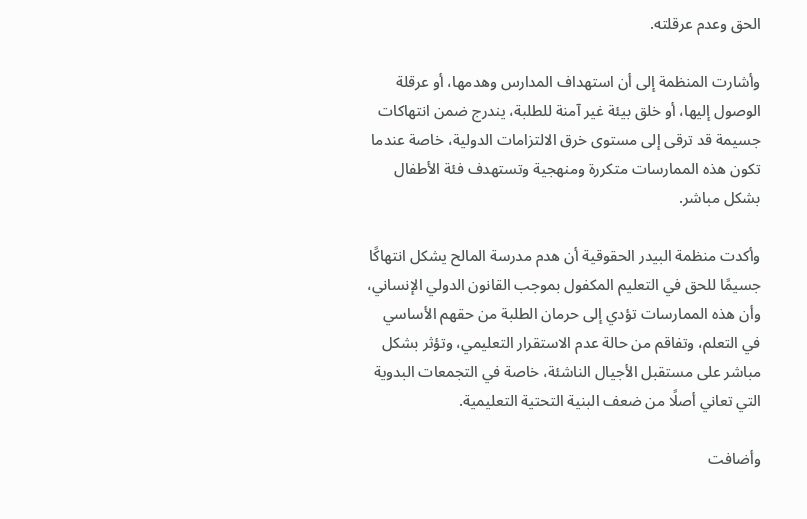الحق وعدم عرقلته.

وأشارت المنظمة إلى أن استهداف المدارس وهدمها، أو عرقلة الوصول إليها، أو خلق بيئة غير آمنة للطلبة، يندرج ضمن انتهاكات جسيمة قد ترقى إلى مستوى خرق الالتزامات الدولية، خاصة عندما تكون هذه الممارسات متكررة ومنهجية وتستهدف فئة الأطفال بشكل مباشر.

وأكدت منظمة البيدر الحقوقية أن هدم مدرسة المالح يشكل انتهاكًا جسيمًا للحق في التعليم المكفول بموجب القانون الدولي الإنساني، وأن هذه الممارسات تؤدي إلى حرمان الطلبة من حقهم الأساسي في التعلم، وتفاقم من حالة عدم الاستقرار التعليمي، وتؤثر بشكل مباشر على مستقبل الأجيال الناشئة، خاصة في التجمعات البدوية التي تعاني أصلًا من ضعف البنية التحتية التعليمية.

وأضافت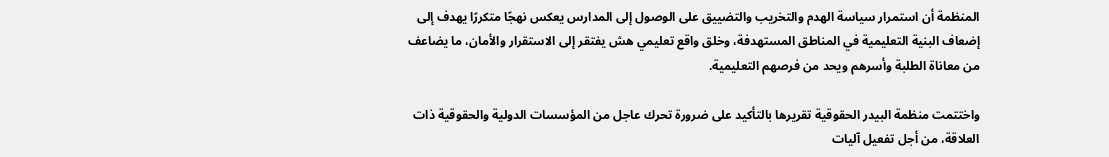المنظمة أن استمرار سياسة الهدم والتخريب والتضييق على الوصول إلى المدارس يعكس نهجًا متكررًا يهدف إلى إضعاف البنية التعليمية في المناطق المستهدفة، وخلق واقع تعليمي هش يفتقر إلى الاستقرار والأمان، ما يضاعف من معاناة الطلبة وأسرهم ويحد من فرصهم التعليمية.

واختتمت منظمة البيدر الحقوقية تقريرها بالتأكيد على ضرورة تحرك عاجل من المؤسسات الدولية والحقوقية ذات العلاقة، من أجل تفعيل آليات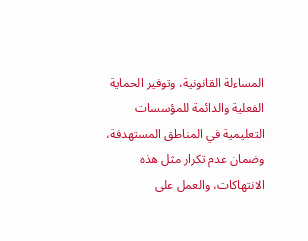المساءلة القانونية، وتوفير الحماية الفعلية والدائمة للمؤسسات التعليمية في المناطق المستهدفة، وضمان عدم تكرار مثل هذه الانتهاكات، والعمل على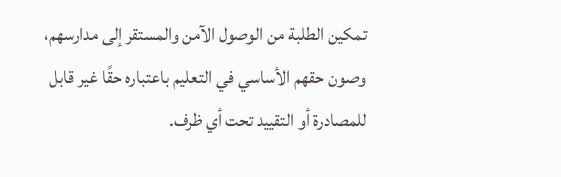تمكين الطلبة من الوصول الآمن والمستقر إلى مدارسهم، وصون حقهم الأساسي في التعليم باعتباره حقًا غير قابل للمصادرة أو التقييد تحت أي ظرف.